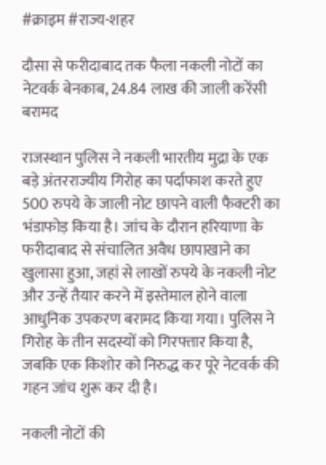#क्राइम #राज्य-शहर

दौसा से फरीदाबाद तक फैला नकली नोटों का नेटवर्क बेनकाब, 24.84 लाख की जाली करेंसी बरामद

राजस्थान पुलिस ने नकली भारतीय मुद्रा के एक बड़े अंतरराज्यीय गिरोह का पर्दाफाश करते हुए 500 रुपये के जाली नोट छापने वाली फैक्टरी का भंडाफोड़ किया है। जांच के दौरान हरियाणा के फरीदाबाद से संचालित अवैध छापाखाने का खुलासा हुआ, जहां से लाखों रुपये के नकली नोट और उन्हें तैयार करने में इस्तेमाल होने वाला आधुनिक उपकरण बरामद किया गया। पुलिस ने गिरोह के तीन सदस्यों को गिरफ्तार किया है, जबकि एक किशोर को निरुद्ध कर पूरे नेटवर्क की गहन जांच शुरू कर दी है।

नकली नोटों की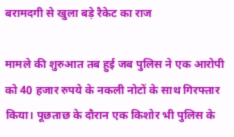बरामदगी से खुला बड़े रैकेट का राज

मामले की शुरुआत तब हुई जब पुलिस ने एक आरोपी को 40 हजार रुपये के नकली नोटों के साथ गिरफ्तार किया। पूछताछ के दौरान एक किशोर भी पुलिस के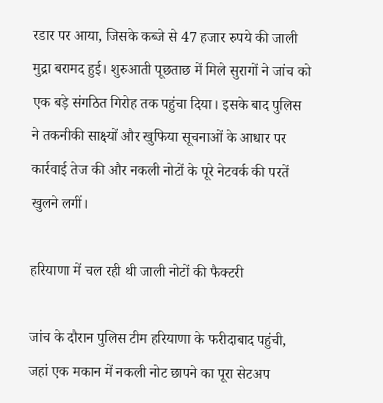रडार पर आया, जिसके कब्जे से 47 हजार रुपये की जाली मुद्रा बरामद हुई। शुरुआती पूछताछ में मिले सुरागों ने जांच को एक बड़े संगठित गिरोह तक पहुंचा दिया। इसके बाद पुलिस ने तकनीकी साक्ष्यों और खुफिया सूचनाओं के आधार पर कार्रवाई तेज की और नकली नोटों के पूरे नेटवर्क की परतें खुलने लगीं।

हरियाणा में चल रही थी जाली नोटों की फैक्टरी

जांच के दौरान पुलिस टीम हरियाणा के फरीदाबाद पहुंची, जहां एक मकान में नकली नोट छापने का पूरा सेटअप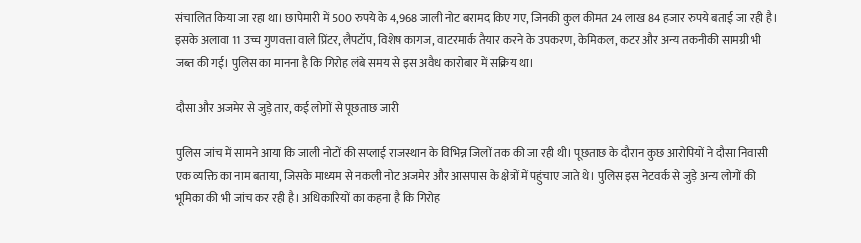संचालित किया जा रहा था। छापेमारी में 500 रुपये के 4,968 जाली नोट बरामद किए गए, जिनकी कुल कीमत 24 लाख 84 हजार रुपये बताई जा रही है। इसके अलावा 11 उच्च गुणवत्ता वाले प्रिंटर, लैपटॉप, विशेष कागज, वाटरमार्क तैयार करने के उपकरण, केमिकल, कटर और अन्य तकनीकी सामग्री भी जब्त की गई। पुलिस का मानना है कि गिरोह लंबे समय से इस अवैध कारोबार में सक्रिय था।

दौसा और अजमेर से जुड़े तार, कई लोगों से पूछताछ जारी

पुलिस जांच में सामने आया कि जाली नोटों की सप्लाई राजस्थान के विभिन्न जिलों तक की जा रही थी। पूछताछ के दौरान कुछ आरोपियों ने दौसा निवासी एक व्यक्ति का नाम बताया, जिसके माध्यम से नकली नोट अजमेर और आसपास के क्षेत्रों में पहुंचाए जाते थे। पुलिस इस नेटवर्क से जुड़े अन्य लोगों की भूमिका की भी जांच कर रही है। अधिकारियों का कहना है कि गिरोह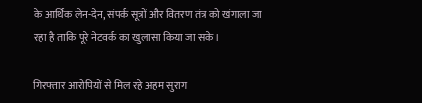के आर्थिक लेन-देन, संपर्क सूत्रों और वितरण तंत्र को खंगाला जा रहा है ताकि पूरे नेटवर्क का खुलासा किया जा सके।

गिरफ्तार आरोपियों से मिल रहे अहम सुराग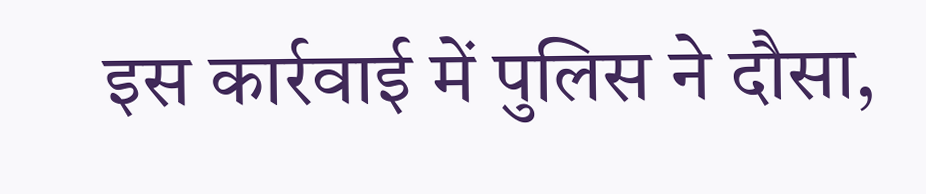इस कार्रवाई में पुलिस ने दौसा,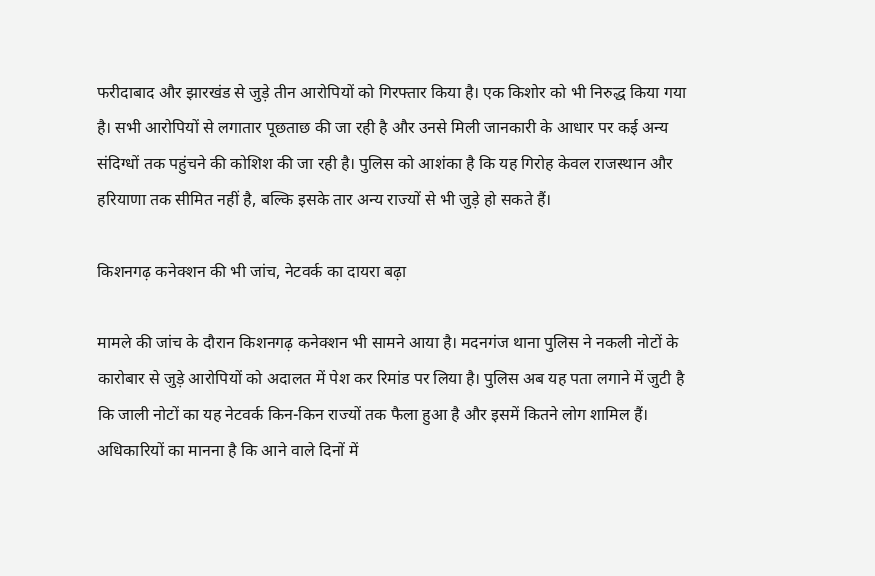फरीदाबाद और झारखंड से जुड़े तीन आरोपियों को गिरफ्तार किया है। एक किशोर को भी निरुद्ध किया गया है। सभी आरोपियों से लगातार पूछताछ की जा रही है और उनसे मिली जानकारी के आधार पर कई अन्य संदिग्धों तक पहुंचने की कोशिश की जा रही है। पुलिस को आशंका है कि यह गिरोह केवल राजस्थान और हरियाणा तक सीमित नहीं है, बल्कि इसके तार अन्य राज्यों से भी जुड़े हो सकते हैं।

किशनगढ़ कनेक्शन की भी जांच, नेटवर्क का दायरा बढ़ा

मामले की जांच के दौरान किशनगढ़ कनेक्शन भी सामने आया है। मदनगंज थाना पुलिस ने नकली नोटों के कारोबार से जुड़े आरोपियों को अदालत में पेश कर रिमांड पर लिया है। पुलिस अब यह पता लगाने में जुटी है कि जाली नोटों का यह नेटवर्क किन-किन राज्यों तक फैला हुआ है और इसमें कितने लोग शामिल हैं। अधिकारियों का मानना है कि आने वाले दिनों में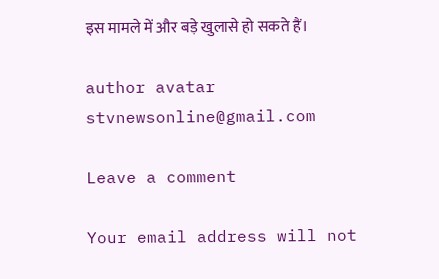इस मामले में और बड़े खुलासे हो सकते हैं।

author avatar
stvnewsonline@gmail.com

Leave a comment

Your email address will not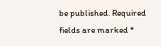be published. Required fields are marked *